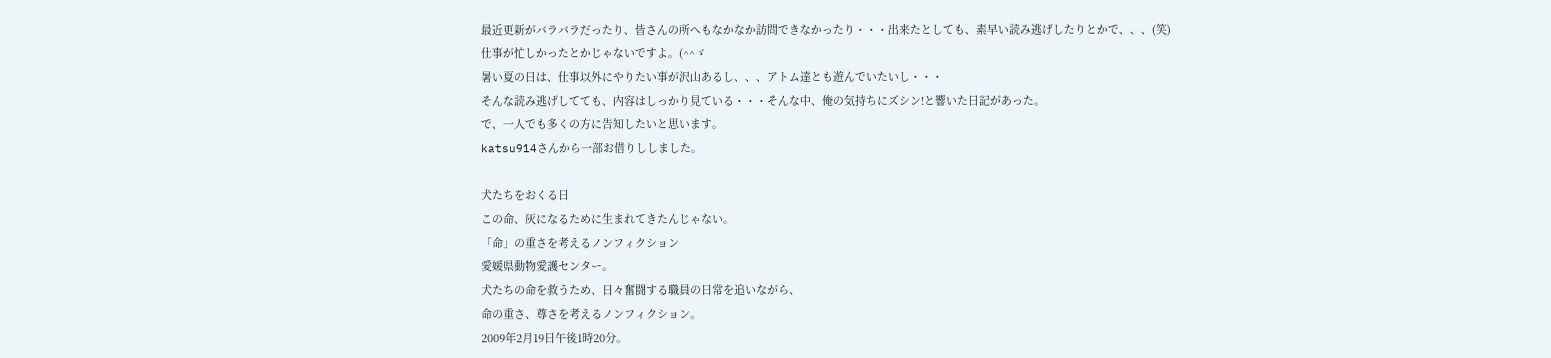最近更新がバラバラだったり、皆さんの所へもなかなか訪問できなかったり・・・出来たとしても、素早い読み逃げしたりとかで、、、(笑)
仕事が忙しかったとかじゃないですよ。(^^ゞ
暑い夏の日は、仕事以外にやりたい事が沢山あるし、、、アトム達とも遊んでいたいし・・・
そんな読み逃げしてても、内容はしっかり見ている・・・そんな中、俺の気持ちにズシン!と響いた日記があった。
で、一人でも多くの方に告知したいと思います。
katsu914さんから一部お借りししました。

犬たちをおくる日
この命、灰になるために生まれてきたんじゃない。
「命」の重さを考えるノンフィクション
愛媛県動物愛護センター。
犬たちの命を救うため、日々奮闘する職員の日常を追いながら、
命の重さ、尊さを考えるノンフィクション。
2009年2月19日午後1時20分。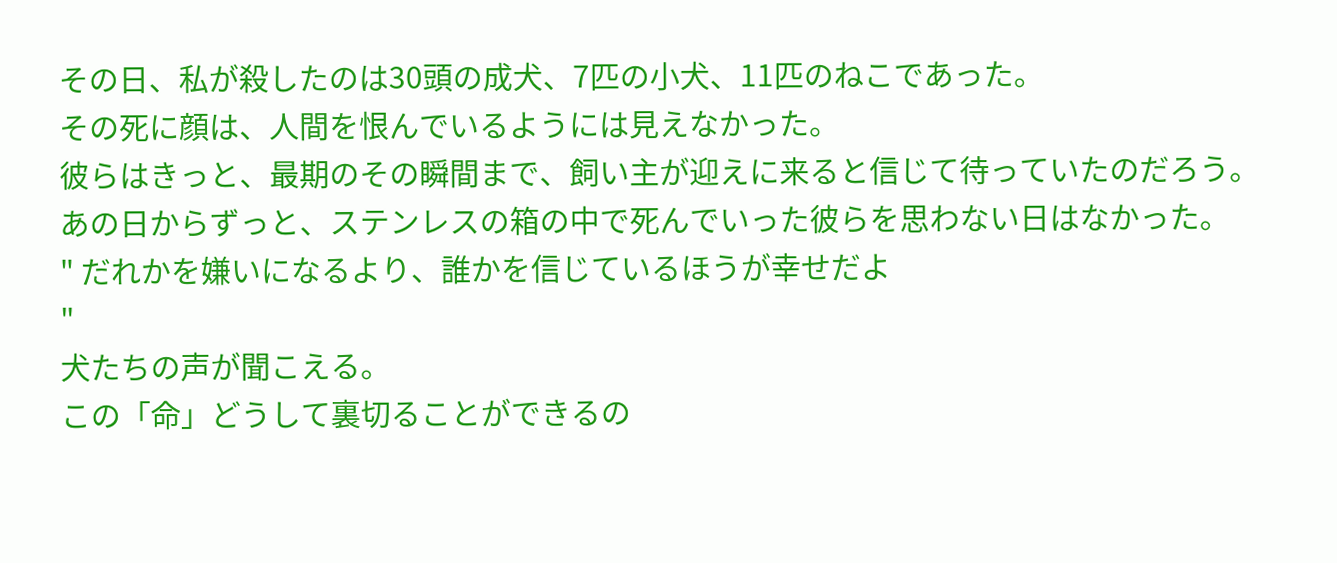その日、私が殺したのは30頭の成犬、7匹の小犬、11匹のねこであった。
その死に顔は、人間を恨んでいるようには見えなかった。
彼らはきっと、最期のその瞬間まで、飼い主が迎えに来ると信じて待っていたのだろう。
あの日からずっと、ステンレスの箱の中で死んでいった彼らを思わない日はなかった。
" だれかを嫌いになるより、誰かを信じているほうが幸せだよ
"
犬たちの声が聞こえる。
この「命」どうして裏切ることができるの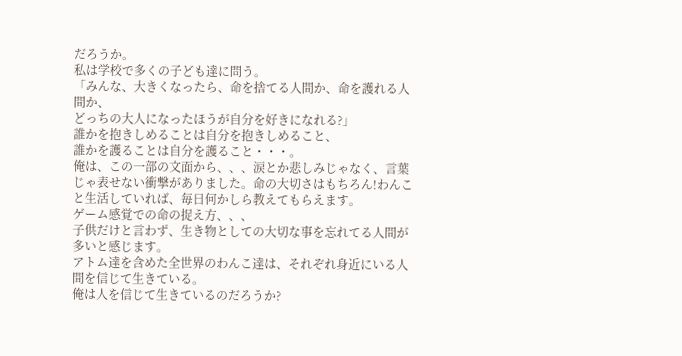だろうか。
私は学校で多くの子ども達に問う。
「みんな、大きくなったら、命を捨てる人間か、命を護れる人間か、
どっちの大人になったほうが自分を好きになれる?」
誰かを抱きしめることは自分を抱きしめること、
誰かを護ることは自分を護ること・・・。
俺は、この一部の文面から、、、涙とか悲しみじゃなく、言葉じゃ表せない衝撃がありました。命の大切さはもちろん!わんこと生活していれば、毎日何かしら教えてもらえます。
ゲーム感覚での命の捉え方、、、
子供だけと言わず、生き物としての大切な事を忘れてる人間が多いと感じます。
アトム達を含めた全世界のわんこ達は、それぞれ身近にいる人間を信じて生きている。
俺は人を信じて生きているのだろうか?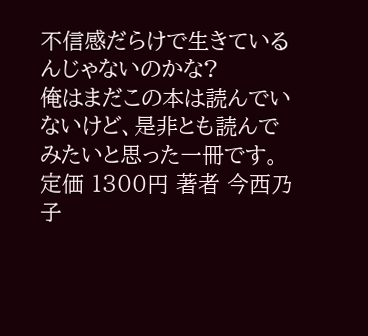不信感だらけで生きているんじゃないのかな?
俺はまだこの本は読んでいないけど、是非とも読んでみたいと思った一冊です。
定価 1300円 著者 今西乃子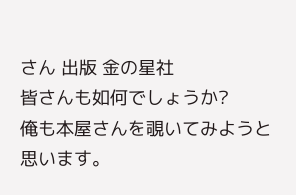さん 出版 金の星社
皆さんも如何でしょうか?
俺も本屋さんを覗いてみようと思います。